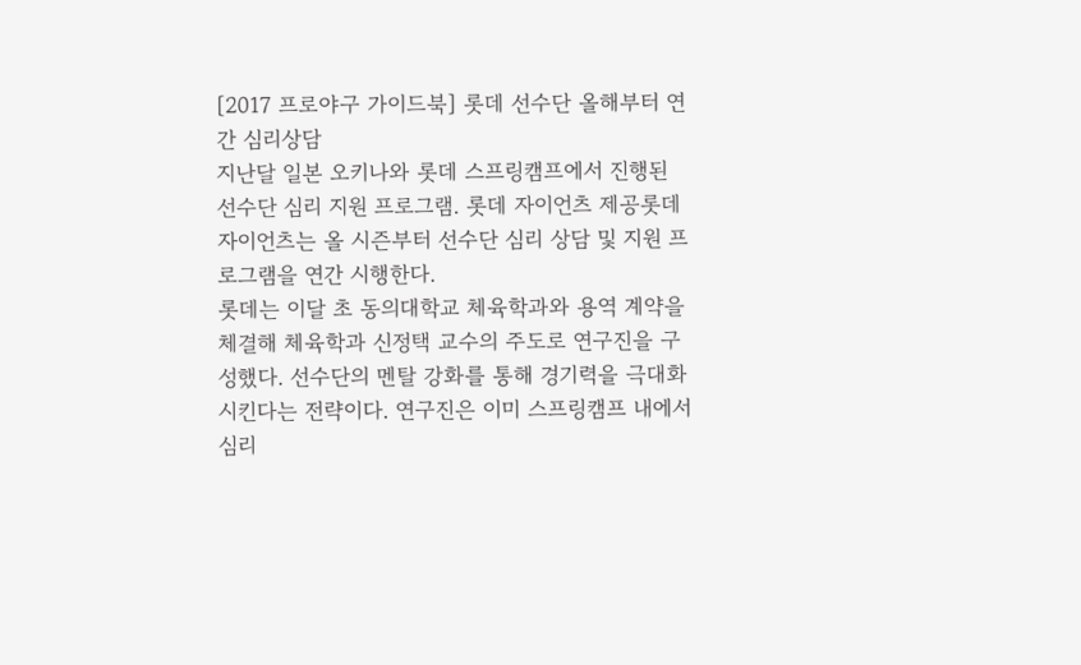[2017 프로야구 가이드북] 롯데 선수단 올해부터 연간 심리상담
지난달 일본 오키나와 롯데 스프링캠프에서 진행된 선수단 심리 지원 프로그램. 롯데 자이언츠 제공롯데 자이언츠는 올 시즌부터 선수단 심리 상담 및 지원 프로그램을 연간 시행한다.
롯데는 이달 초 동의대학교 체육학과와 용역 계약을 체결해 체육학과 신정택 교수의 주도로 연구진을 구성했다. 선수단의 멘탈 강화를 통해 경기력을 극대화 시킨다는 전략이다. 연구진은 이미 스프링캠프 내에서 심리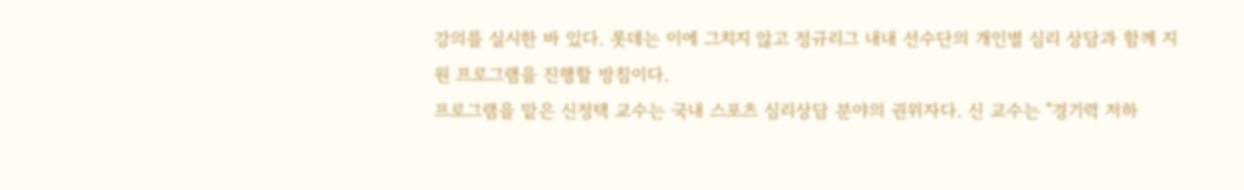강의를 실시한 바 있다. 롯데는 이에 그치지 않고 정규리그 내내 선수단의 개인별 심리 상담과 함께 지원 프로그램을 진행할 방침이다.
프로그램을 맡은 신정택 교수는 국내 스포츠 심리상담 분야의 권위자다. 신 교수는 "경기력 저하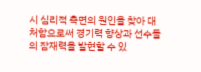시 심리적 측면의 원인을 찾아 대처함으로써 경기력 향상과 선수들의 잠재력을 발현할 수 있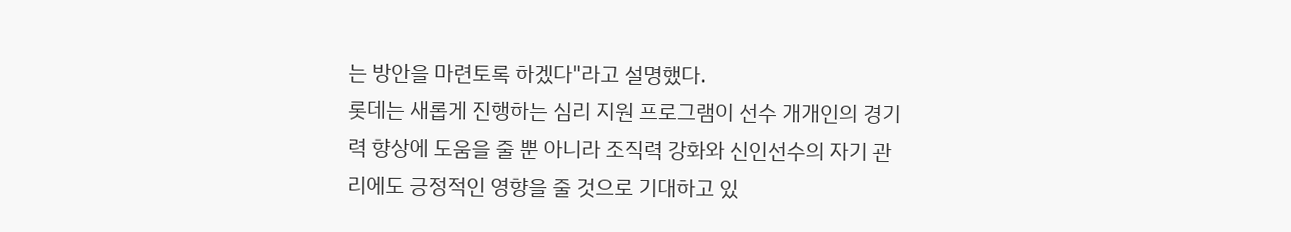는 방안을 마련토록 하겠다"라고 설명했다.
롯데는 새롭게 진행하는 심리 지원 프로그램이 선수 개개인의 경기력 향상에 도움을 줄 뿐 아니라 조직력 강화와 신인선수의 자기 관리에도 긍정적인 영향을 줄 것으로 기대하고 있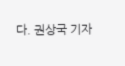다. 권상국 기자